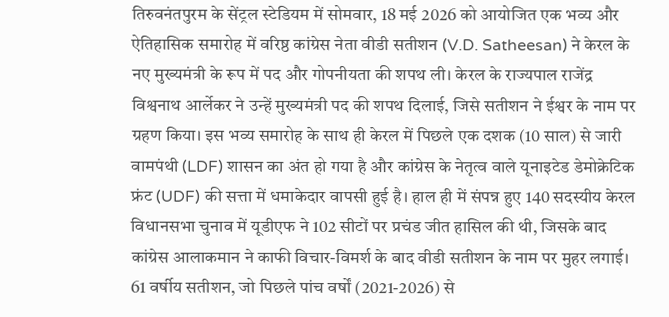तिरुवनंतपुरम के सेंट्रल स्टेडियम में सोमवार, 18 मई 2026 को आयोजित एक भव्य और ऐतिहासिक समारोह में वरिष्ठ कांग्रेस नेता वीडी सतीशन (V.D. Satheesan) ने केरल के नए मुख्यमंत्री के रूप में पद और गोपनीयता की शपथ ली। केरल के राज्यपाल राजेंद्र विश्वनाथ आर्लेकर ने उन्हें मुख्यमंत्री पद की शपथ दिलाई, जिसे सतीशन ने ईश्वर के नाम पर ग्रहण किया। इस भव्य समारोह के साथ ही केरल में पिछले एक दशक (10 साल) से जारी वामपंथी (LDF) शासन का अंत हो गया है और कांग्रेस के नेतृत्व वाले यूनाइटेड डेमोक्रेटिक फ्रंट (UDF) की सत्ता में धमाकेदार वापसी हुई है। हाल ही में संपन्न हुए 140 सदस्यीय केरल विधानसभा चुनाव में यूडीएफ ने 102 सीटों पर प्रचंड जीत हासिल की थी, जिसके बाद कांग्रेस आलाकमान ने काफी विचार-विमर्श के बाद वीडी सतीशन के नाम पर मुहर लगाई। 61 वर्षीय सतीशन, जो पिछले पांच वर्षों (2021-2026) से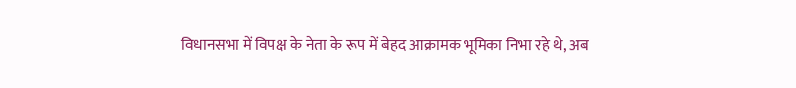विधानसभा में विपक्ष के नेता के रूप में बेहद आक्रामक भूमिका निभा रहे थे, अब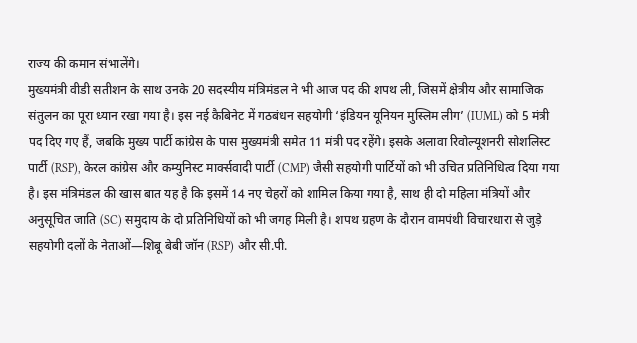राज्य की कमान संभालेंगे।
मुख्यमंत्री वीडी सतीशन के साथ उनके 20 सदस्यीय मंत्रिमंडल ने भी आज पद की शपथ ली, जिसमें क्षेत्रीय और सामाजिक संतुलन का पूरा ध्यान रखा गया है। इस नई कैबिनेट में गठबंधन सहयोगी ‘इंडियन यूनियन मुस्लिम लीग’ (IUML) को 5 मंत्री पद दिए गए हैं, जबकि मुख्य पार्टी कांग्रेस के पास मुख्यमंत्री समेत 11 मंत्री पद रहेंगे। इसके अलावा रिवोल्यूशनरी सोशलिस्ट पार्टी (RSP), केरल कांग्रेस और कम्युनिस्ट मार्क्सवादी पार्टी (CMP) जैसी सहयोगी पार्टियों को भी उचित प्रतिनिधित्व दिया गया है। इस मंत्रिमंडल की खास बात यह है कि इसमें 14 नए चेहरों को शामिल किया गया है, साथ ही दो महिला मंत्रियों और अनुसूचित जाति (SC) समुदाय के दो प्रतिनिधियों को भी जगह मिली है। शपथ ग्रहण के दौरान वामपंथी विचारधारा से जुड़े सहयोगी दलों के नेताओं—शिबू बेबी जॉन (RSP) और सी.पी.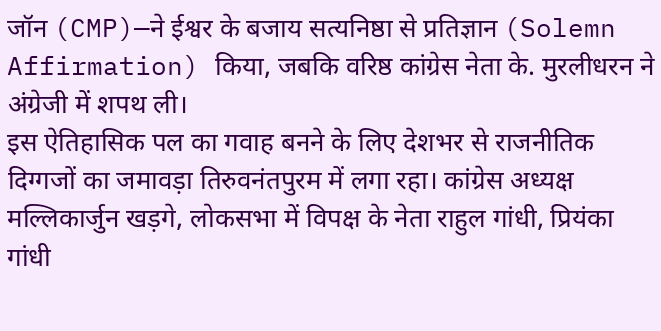जॉन (CMP)—ने ईश्वर के बजाय सत्यनिष्ठा से प्रतिज्ञान (Solemn Affirmation) किया, जबकि वरिष्ठ कांग्रेस नेता के. मुरलीधरन ने अंग्रेजी में शपथ ली।
इस ऐतिहासिक पल का गवाह बनने के लिए देशभर से राजनीतिक दिग्गजों का जमावड़ा तिरुवनंतपुरम में लगा रहा। कांग्रेस अध्यक्ष मल्लिकार्जुन खड़गे, लोकसभा में विपक्ष के नेता राहुल गांधी, प्रियंका गांधी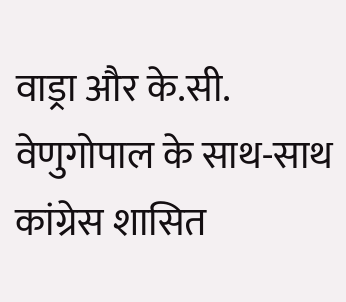वाड्रा और के.सी. वेणुगोपाल के साथ-साथ कांग्रेस शासित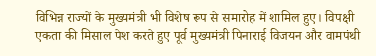विभिन्न राज्यों के मुख्यमंत्री भी विशेष रूप से समारोह में शामिल हुए। विपक्षी एकता की मिसाल पेश करते हुए पूर्व मुख्यमंत्री पिनाराई विजयन और वामपंथी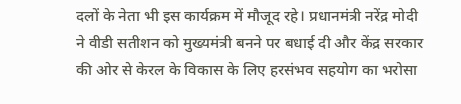दलों के नेता भी इस कार्यक्रम में मौजूद रहे। प्रधानमंत्री नरेंद्र मोदी ने वीडी सतीशन को मुख्यमंत्री बनने पर बधाई दी और केंद्र सरकार की ओर से केरल के विकास के लिए हरसंभव सहयोग का भरोसा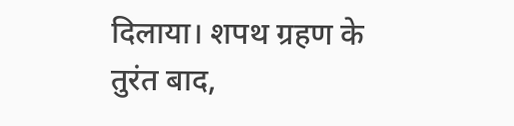दिलाया। शपथ ग्रहण के तुरंत बाद,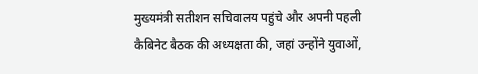मुख्यमंत्री सतीशन सचिवालय पहुंचे और अपनी पहली कैबिनेट बैठक की अध्यक्षता की, जहां उन्होंने युवाओं,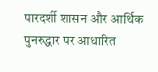पारदर्शी शासन और आर्थिक पुनरुद्धार पर आधारित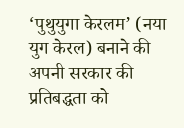‘पुथुयुगा केरलम’ (नया युग केरल) बनाने की अपनी सरकार की प्रतिबद्धता को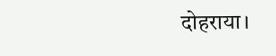दोहराया।